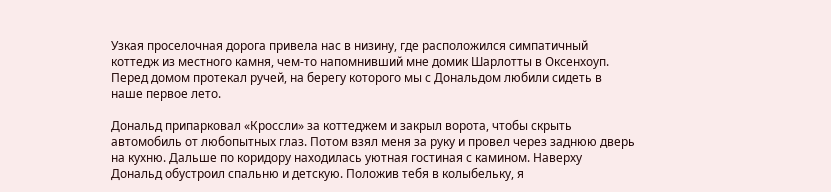Узкая проселочная дорога привела нас в низину, где расположился симпатичный коттедж из местного камня, чем-то напомнивший мне домик Шарлотты в Оксенхоуп. Перед домом протекал ручей, на берегу которого мы с Дональдом любили сидеть в наше первое лето.

Дональд припарковал «Кроссли» за коттеджем и закрыл ворота, чтобы скрыть автомобиль от любопытных глаз. Потом взял меня за руку и провел через заднюю дверь на кухню. Дальше по коридору находилась уютная гостиная с камином. Наверху Дональд обустроил спальню и детскую. Положив тебя в колыбельку, я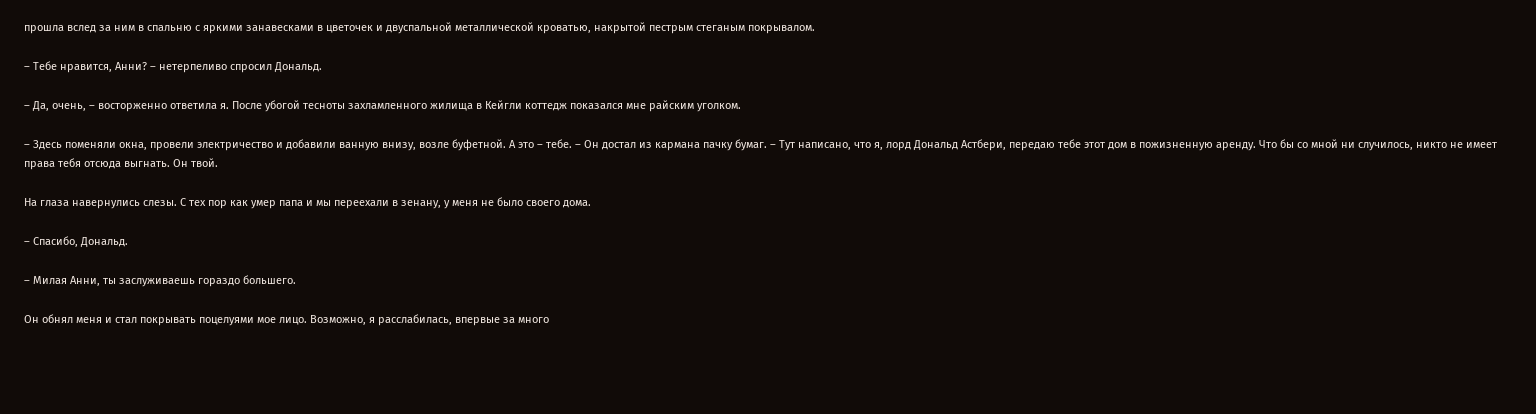прошла вслед за ним в спальню с яркими занавесками в цветочек и двуспальной металлической кроватью, накрытой пестрым стеганым покрывалом.

– Тебе нравится, Анни? – нетерпеливо спросил Дональд.

– Да, очень, – восторженно ответила я. После убогой тесноты захламленного жилища в Кейгли коттедж показался мне райским уголком.

– Здесь поменяли окна, провели электричество и добавили ванную внизу, возле буфетной. А это – тебе. – Он достал из кармана пачку бумаг. – Тут написано, что я, лорд Дональд Астбери, передаю тебе этот дом в пожизненную аренду. Что бы со мной ни случилось, никто не имеет права тебя отсюда выгнать. Он твой.

На глаза навернулись слезы. С тех пор как умер папа и мы переехали в зенану, у меня не было своего дома.

– Спасибо, Дональд.

– Милая Анни, ты заслуживаешь гораздо большего.

Он обнял меня и стал покрывать поцелуями мое лицо. Возможно, я расслабилась, впервые за много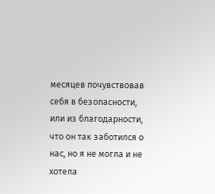месяцев почувствовав себя в безопасности, или из благодарности, что он так заботился о нас, но я не могла и не хотела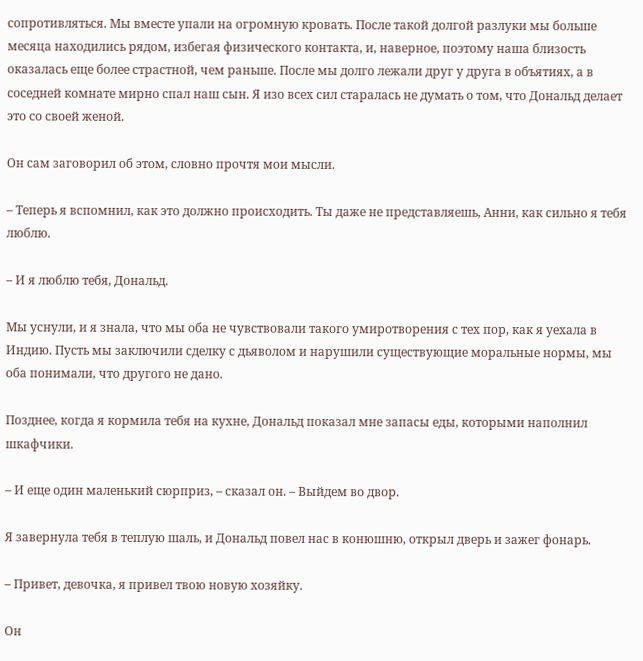сопротивляться. Мы вместе упали на огромную кровать. После такой долгой разлуки мы больше месяца находились рядом, избегая физического контакта, и, наверное, поэтому наша близость оказалась еще более страстной, чем раньше. После мы долго лежали друг у друга в объятиях, а в соседней комнате мирно спал наш сын. Я изо всех сил старалась не думать о том, что Дональд делает это со своей женой.

Он сам заговорил об этом, словно прочтя мои мысли.

– Теперь я вспомнил, как это должно происходить. Ты даже не представляешь, Анни, как сильно я тебя люблю.

– И я люблю тебя, Дональд.

Мы уснули, и я знала, что мы оба не чувствовали такого умиротворения с тех пор, как я уехала в Индию. Пусть мы заключили сделку с дьяволом и нарушили существующие моральные нормы, мы оба понимали, что другого не дано.

Позднее, когда я кормила тебя на кухне, Дональд показал мне запасы еды, которыми наполнил шкафчики.

– И еще один маленький сюрприз, – сказал он. – Выйдем во двор.

Я завернула тебя в теплую шаль, и Дональд повел нас в конюшню, открыл дверь и зажег фонарь.

– Привет, девочка, я привел твою новую хозяйку.

Он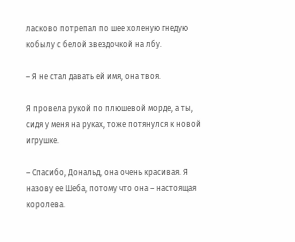ласково потрепал по шее холеную гнедую кобылу с белой звездочкой на лбу.

– Я не стал давать ей имя, она твоя.

Я провела рукой по плюшевой морде, а ты, сидя у меня на руках, тоже потянулся к новой игрушке.

– Спасибо, Дональд, она очень красивая. Я назову ее Шеба, потому что она – настоящая королева.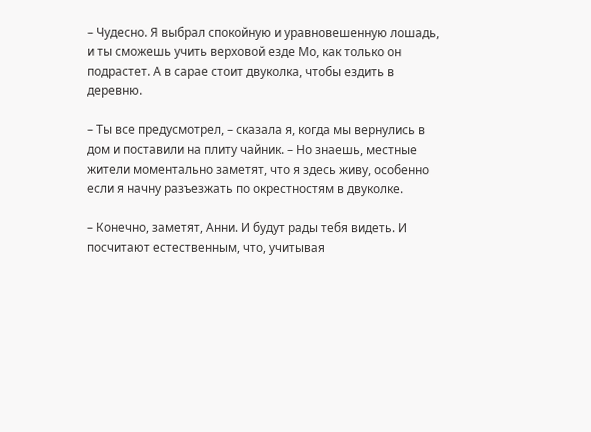– Чудесно. Я выбрал спокойную и уравновешенную лошадь, и ты сможешь учить верховой езде Мо, как только он подрастет. А в сарае стоит двуколка, чтобы ездить в деревню.

– Ты все предусмотрел, – сказала я, когда мы вернулись в дом и поставили на плиту чайник. – Но знаешь, местные жители моментально заметят, что я здесь живу, особенно если я начну разъезжать по окрестностям в двуколке.

– Конечно, заметят, Анни. И будут рады тебя видеть. И посчитают естественным, что, учитывая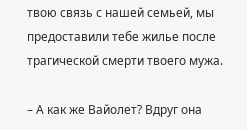твою связь с нашей семьей, мы предоставили тебе жилье после трагической смерти твоего мужа.

– А как же Вайолет? Вдруг она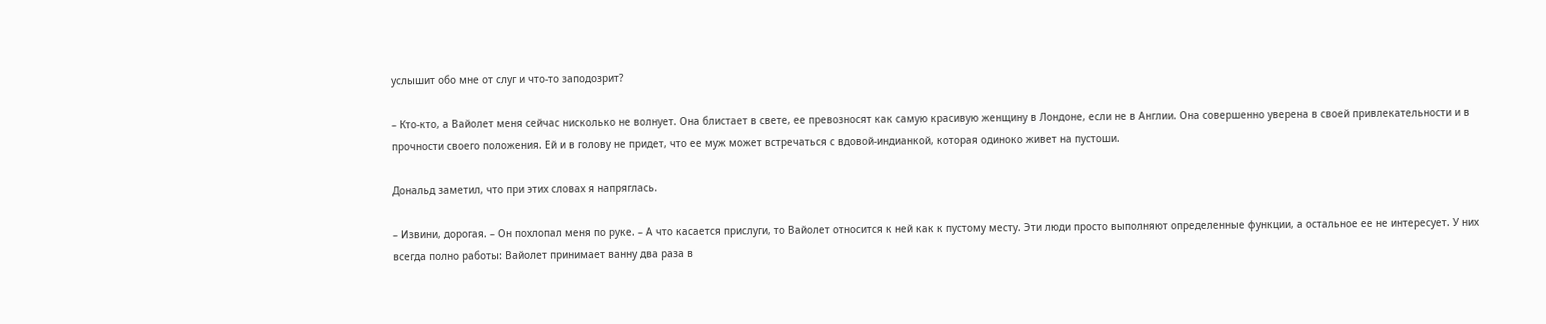услышит обо мне от слуг и что-то заподозрит?

– Кто-кто, а Вайолет меня сейчас нисколько не волнует. Она блистает в свете, ее превозносят как самую красивую женщину в Лондоне, если не в Англии. Она совершенно уверена в своей привлекательности и в прочности своего положения. Ей и в голову не придет, что ее муж может встречаться с вдовой-индианкой, которая одиноко живет на пустоши.

Дональд заметил, что при этих словах я напряглась.

– Извини, дорогая. – Он похлопал меня по руке. – А что касается прислуги, то Вайолет относится к ней как к пустому месту. Эти люди просто выполняют определенные функции, а остальное ее не интересует. У них всегда полно работы: Вайолет принимает ванну два раза в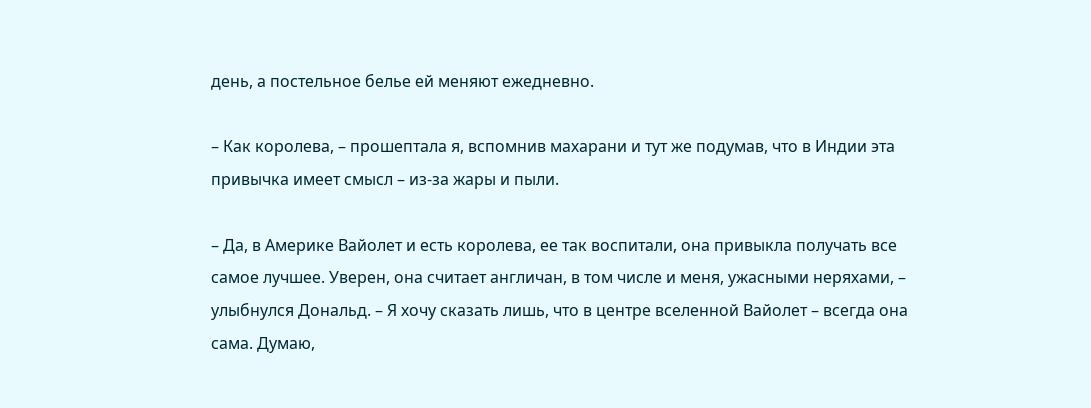день, а постельное белье ей меняют ежедневно.

– Как королева, – прошептала я, вспомнив махарани и тут же подумав, что в Индии эта привычка имеет смысл – из-за жары и пыли.

– Да, в Америке Вайолет и есть королева, ее так воспитали, она привыкла получать все самое лучшее. Уверен, она считает англичан, в том числе и меня, ужасными неряхами, – улыбнулся Дональд. – Я хочу сказать лишь, что в центре вселенной Вайолет – всегда она сама. Думаю,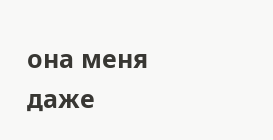она меня даже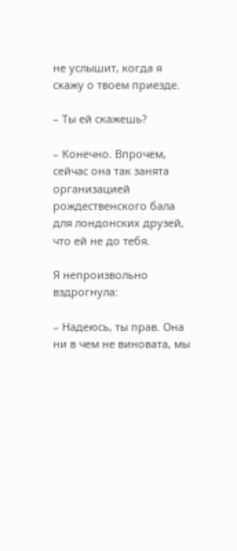не услышит, когда я скажу о твоем приезде.

– Ты ей скажешь?

– Конечно. Впрочем, сейчас она так занята организацией рождественского бала для лондонских друзей, что ей не до тебя.

Я непроизвольно вздрогнула:

– Надеюсь, ты прав. Она ни в чем не виновата, мы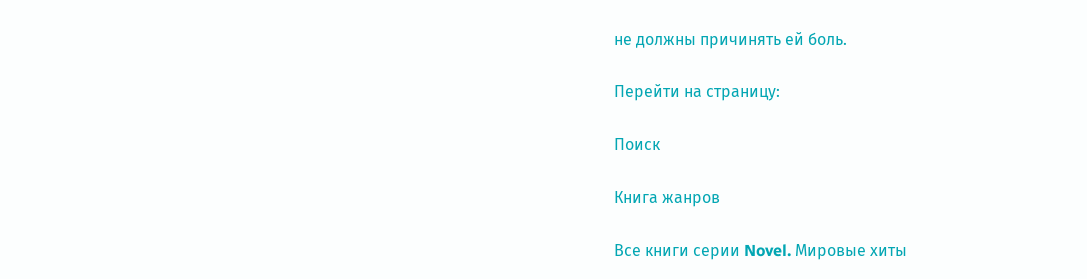не должны причинять ей боль.

Перейти на страницу:

Поиск

Книга жанров

Все книги серии Novel. Мировые хиты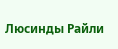Люсинды Райли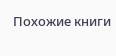Похожие книги